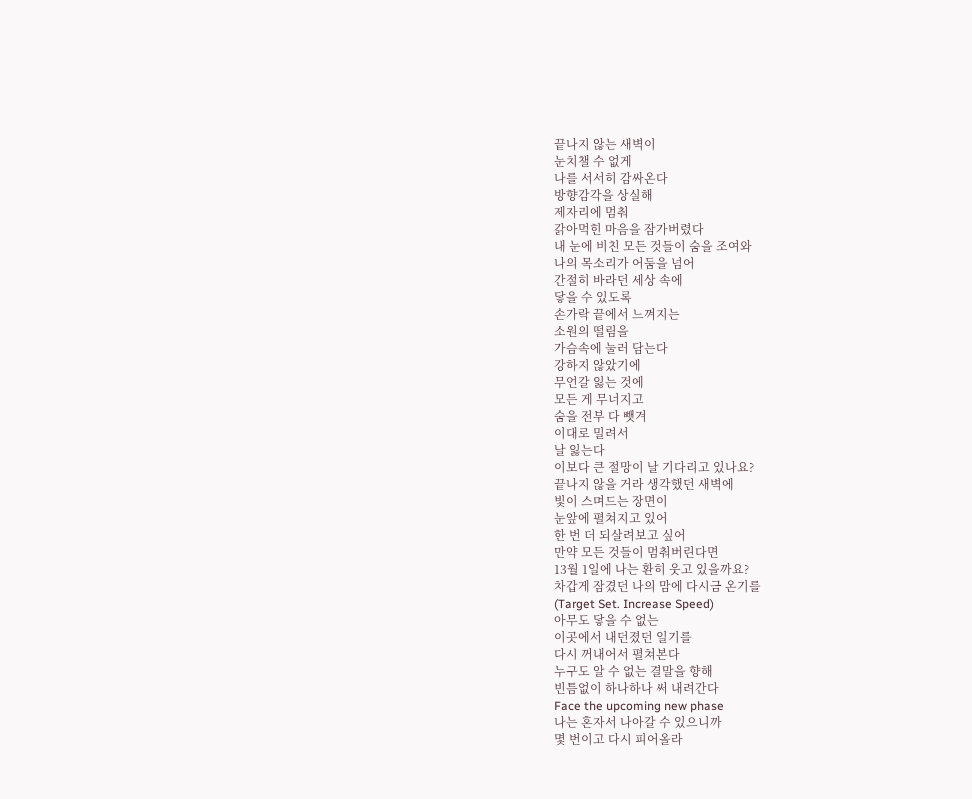끝나지 않는 새벽이
눈치챌 수 없게
나를 서서히 감싸온다
방향감각을 상실해
제자리에 멈춰
갉아먹힌 마음을 잠가버렸다
내 눈에 비친 모든 것들이 숨을 조여와
나의 목소리가 어둠을 넘어
간절히 바라던 세상 속에
닿을 수 있도록
손가락 끝에서 느껴지는
소원의 떨림을
가슴속에 눌러 담는다
강하지 않았기에
무언갈 잃는 것에
모든 게 무너지고
숨을 전부 다 뺏겨
이대로 밀려서
날 잃는다
이보다 큰 절망이 날 기다리고 있나요?
끝나지 않을 거라 생각했던 새벽에
빛이 스며드는 장면이
눈앞에 펼쳐지고 있어
한 번 더 되살려보고 싶어
만약 모든 것들이 멈춰버린다면
13월 1일에 나는 환히 웃고 있을까요?
차갑게 잠겼던 나의 맘에 다시금 온기를
(Target Set. Increase Speed)
아무도 닿을 수 없는
이곳에서 내던졌던 일기를
다시 꺼내어서 펼쳐본다
누구도 알 수 없는 결말을 향해
빈틈없이 하나하나 써 내려간다
Face the upcoming new phase
나는 혼자서 나아갈 수 있으니까
몇 번이고 다시 피어올라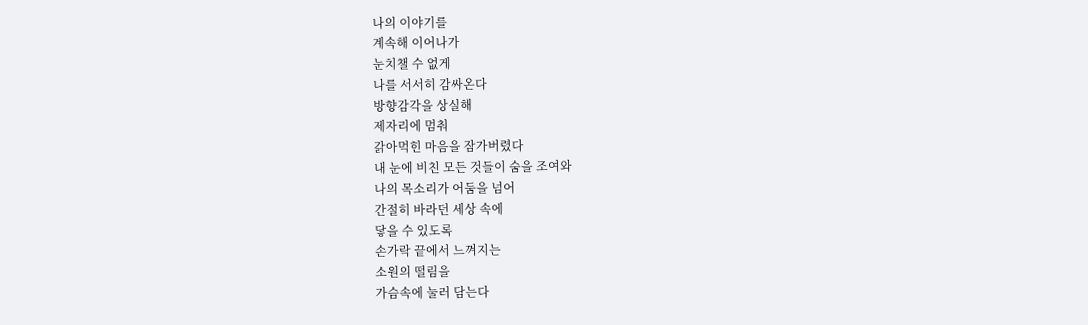나의 이야기를
계속해 이어나가
눈치챌 수 없게
나를 서서히 감싸온다
방향감각을 상실해
제자리에 멈춰
갉아먹힌 마음을 잠가버렸다
내 눈에 비친 모든 것들이 숨을 조여와
나의 목소리가 어둠을 넘어
간절히 바라던 세상 속에
닿을 수 있도록
손가락 끝에서 느껴지는
소원의 떨림을
가슴속에 눌러 담는다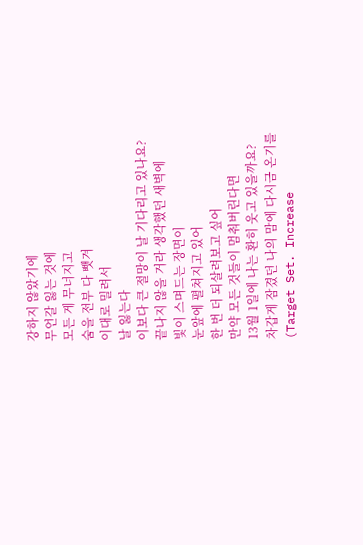강하지 않았기에
무언갈 잃는 것에
모든 게 무너지고
숨을 전부 다 뺏겨
이대로 밀려서
날 잃는다
이보다 큰 절망이 날 기다리고 있나요?
끝나지 않을 거라 생각했던 새벽에
빛이 스며드는 장면이
눈앞에 펼쳐지고 있어
한 번 더 되살려보고 싶어
만약 모든 것들이 멈춰버린다면
13월 1일에 나는 환히 웃고 있을까요?
차갑게 잠겼던 나의 맘에 다시금 온기를
(Target Set. Increase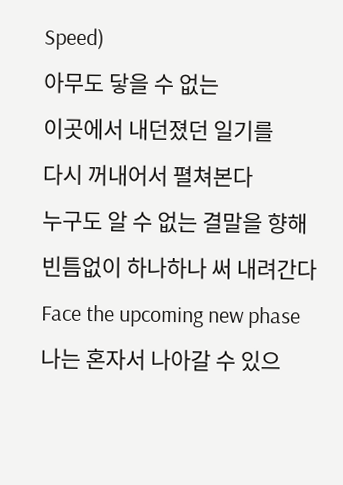Speed)
아무도 닿을 수 없는
이곳에서 내던졌던 일기를
다시 꺼내어서 펼쳐본다
누구도 알 수 없는 결말을 향해
빈틈없이 하나하나 써 내려간다
Face the upcoming new phase
나는 혼자서 나아갈 수 있으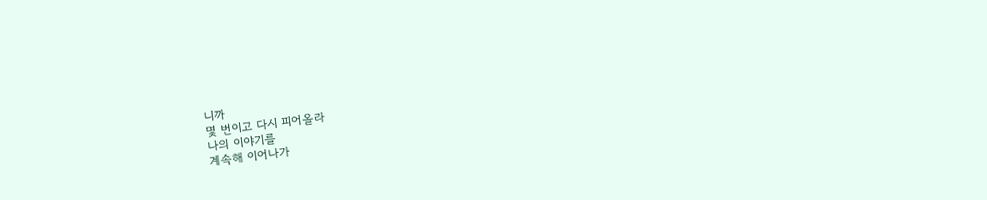니까
몇 번이고 다시 피어올라
나의 이야기를
계속해 이어나가